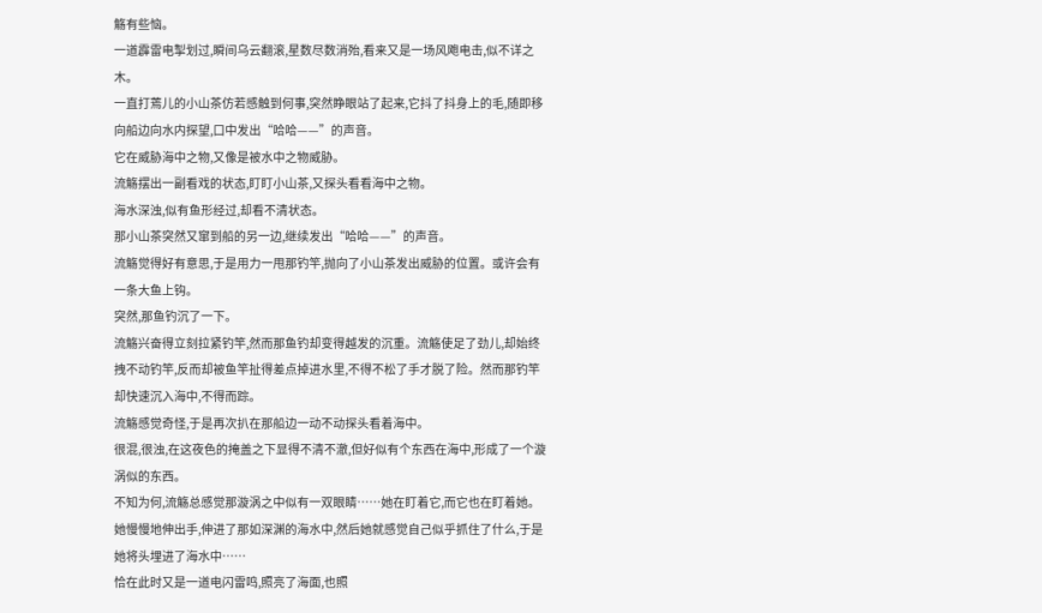觞有些恼。
一道霹雷电掣划过,瞬间乌云翻滚,星数尽数消殆,看来又是一场风飑电击,似不详之木。
一直打蔫儿的小山茶仿若感触到何事,突然睁眼站了起来,它抖了抖身上的毛,随即移向船边向水内探望,口中发出“哈哈——”的声音。
它在威胁海中之物,又像是被水中之物威胁。
流觞摆出一副看戏的状态,盯盯小山茶,又探头看看海中之物。
海水深浊,似有鱼形经过,却看不清状态。
那小山茶突然又窜到船的另一边,继续发出“哈哈——”的声音。
流觞觉得好有意思,于是用力一甩那钓竿,抛向了小山茶发出威胁的位置。或许会有一条大鱼上钩。
突然,那鱼钓沉了一下。
流觞兴奋得立刻拉紧钓竿,然而那鱼钓却变得越发的沉重。流觞使足了劲儿,却始终拽不动钓竿,反而却被鱼竿扯得差点掉进水里,不得不松了手才脱了险。然而那钓竿却快速沉入海中,不得而踪。
流觞感觉奇怪,于是再次扒在那船边一动不动探头看着海中。
很混,很浊,在这夜色的掩盖之下显得不清不澈,但好似有个东西在海中,形成了一个漩涡似的东西。
不知为何,流觞总感觉那漩涡之中似有一双眼睛……她在盯着它,而它也在盯着她。
她慢慢地伸出手,伸进了那如深渊的海水中,然后她就感觉自己似乎抓住了什么,于是她将头埋进了海水中……
恰在此时又是一道电闪雷鸣,照亮了海面,也照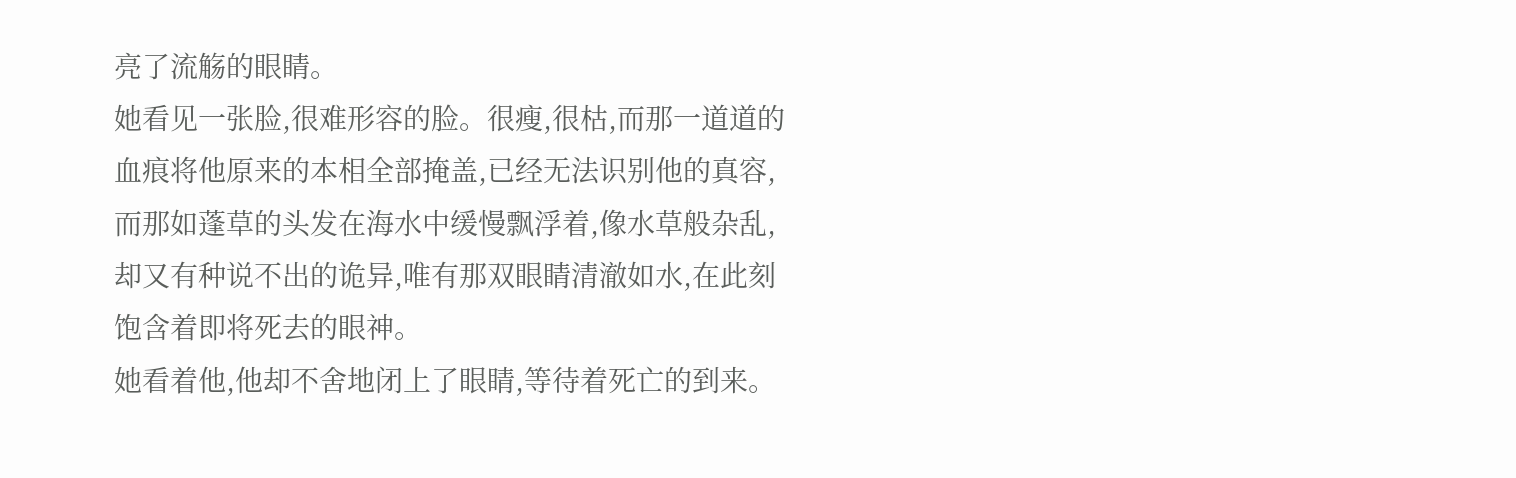亮了流觞的眼睛。
她看见一张脸,很难形容的脸。很瘦,很枯,而那一道道的血痕将他原来的本相全部掩盖,已经无法识别他的真容,而那如蓬草的头发在海水中缓慢飘浮着,像水草般杂乱,却又有种说不出的诡异,唯有那双眼睛清澈如水,在此刻饱含着即将死去的眼神。
她看着他,他却不舍地闭上了眼睛,等待着死亡的到来。